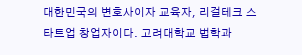대한민국의 변호사이자 교육자, 리걸테크 스타트업 창업자이다. 고려대학교 법학과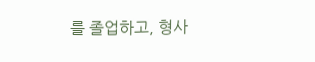를 졸업하고, 형사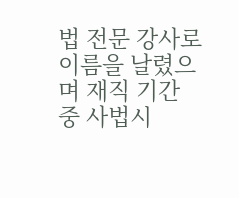법 전문 강사로 이름을 날렸으며 재직 기간 중 사법시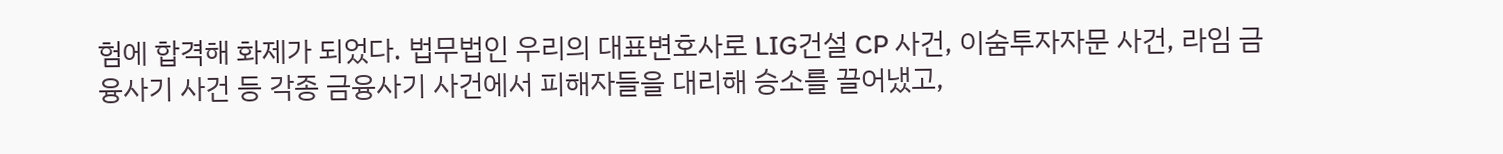험에 합격해 화제가 되었다. 법무법인 우리의 대표변호사로 LIG건설 CP 사건, 이숨투자자문 사건, 라임 금융사기 사건 등 각종 금융사기 사건에서 피해자들을 대리해 승소를 끌어냈고,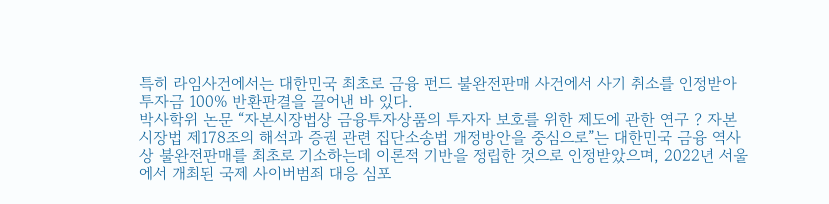특히 라임사건에서는 대한민국 최초로 금융 펀드 불완전판매 사건에서 사기 취소를 인정받아 투자금 100% 반환판결을 끌어낸 바 있다.
박사학위 논문 “자본시장법상 금융투자상품의 투자자 보호를 위한 제도에 관한 연구 ? 자본시장법 제178조의 해석과 증권 관련 집단소송법 개정방안을 중심으로”는 대한민국 금융 역사상 불완전판매를 최초로 기소하는데 이론적 기반을 정립한 것으로 인정받았으며, 2022년 서울에서 개최된 국제 사이버범죄 대응 심포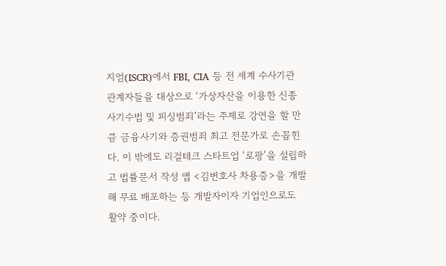지엄(ISCR)에서 FBI, CIA 등 전 세계 수사기관 관계자들을 대상으로 ‘가상자산을 이용한 신종 사기수법 및 피싱범죄’라는 주제로 강연을 할 만큼 금융사기와 증권범죄 최고 전문가로 손꼽힌다. 이 밖에도 리걸테크 스타트업 ‘로팡’을 설립하고 법률문서 작성 앱 <김변호사 차용증>을 개발해 무료 배포하는 등 개발자이자 기업인으로도 활약 중이다.